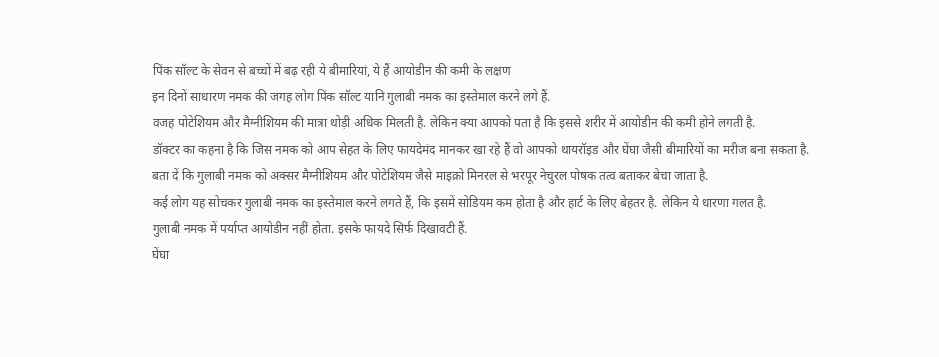पिंक सॉल्ट के सेवन से बच्चों में बढ़ रही ये बीमारियां, ये हैं आयोडीन की कमी के लक्षण
इन दिनों साधारण नमक की जगह लोग पिंक सॉल्ट यानि गुलाबी नमक का इस्तेमाल करने लगे हैं.
वजह पोटेशियम और मैग्नीशियम की मात्रा थोड़ी अधिक मिलती है. लेकिन क्या आपको पता है कि इससे शरीर में आयोडीन की कमी होने लगती है.
डॉक्टर का कहना है कि जिस नमक को आप सेहत के लिए फायदेमंद मानकर खा रहे हैं वो आपको थायरॉइड और घेंघा जैसी बीमारियों का मरीज बना सकता है.
बता दें कि गुलाबी नमक को अक्सर मैग्नीशियम और पोटेशियम जैसे माइक्रो मिनरल से भरपूर नेचुरल पोषक तत्व बताकर बेचा जाता है.
कई लोग यह सोचकर गुलाबी नमक का इस्तेमाल करने लगते हैं, कि इसमें सोडियम कम होता है और हार्ट के लिए बेहतर है. लेकिन ये धारणा गलत है.
गुलाबी नमक में पर्याप्त आयोडीन नहीं होता. इसके फायदे सिर्फ दिखावटी हैं.
घेंघा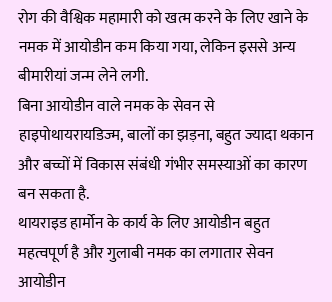रोग की वैश्विक महामारी को खत्म करने के लिए खाने के नमक में आयोडीन कम किया गया, लेकिन इससे अन्य बीमारीयां जन्म लेने लगी.
बिना आयोडीन वाले नमक के सेवन से हाइपोथायरायडिज्म, बालों का झड़ना, बहुत ज्यादा थकान और बच्चों में विकास संबंधी गंभीर समस्याओं का कारण बन सकता है.
थायराइड हार्मोन के कार्य के लिए आयोडीन बहुत महत्वपूर्ण है और गुलाबी नमक का लगातार सेवन आयोडीन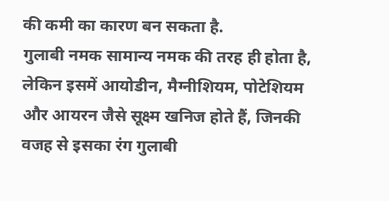की कमी का कारण बन सकता है.
गुलाबी नमक सामान्य नमक की तरह ही होता है, लेकिन इसमें आयोडीन, मैग्नीशियम, पोटेशियम और आयरन जैसे सूक्ष्म खनिज होते हैं, जिनकी वजह से इसका रंग गुलाबी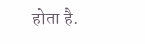होता है.